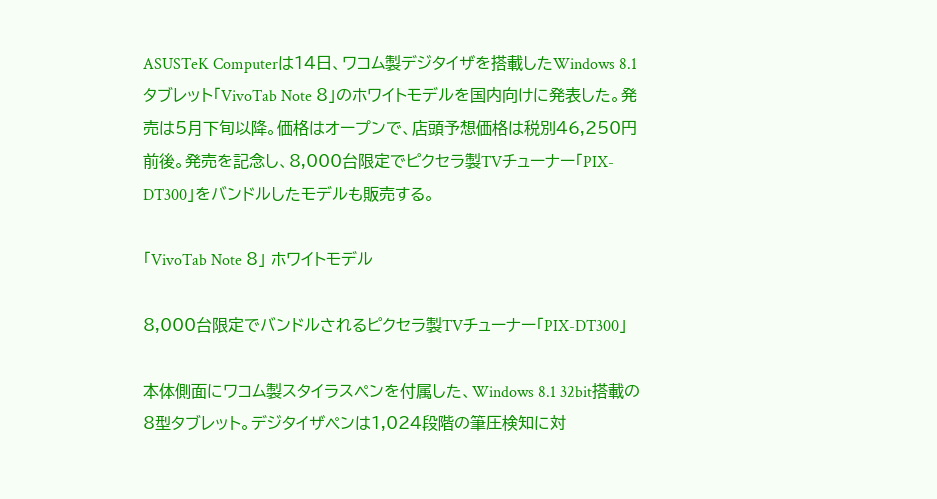ASUSTeK Computerは14日、ワコム製デジタイザを搭載したWindows 8.1タブレット「VivoTab Note 8」のホワイトモデルを国内向けに発表した。発売は5月下旬以降。価格はオープンで、店頭予想価格は税別46,250円前後。発売を記念し、8,000台限定でピクセラ製TVチューナー「PIX-DT300」をバンドルしたモデルも販売する。

「VivoTab Note 8」 ホワイトモデル

8,000台限定でバンドルされるピクセラ製TVチューナー「PIX-DT300」

本体側面にワコム製スタイラスペンを付属した、Windows 8.1 32bit搭載の8型タブレット。デジタイザペンは1,024段階の筆圧検知に対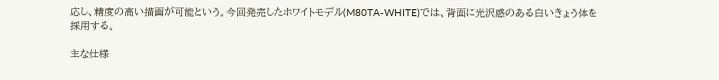応し、精度の高い描画が可能という。今回発売したホワイトモデル(M80TA-WHITE)では、背面に光沢感のある白いきょう体を採用する。

主な仕様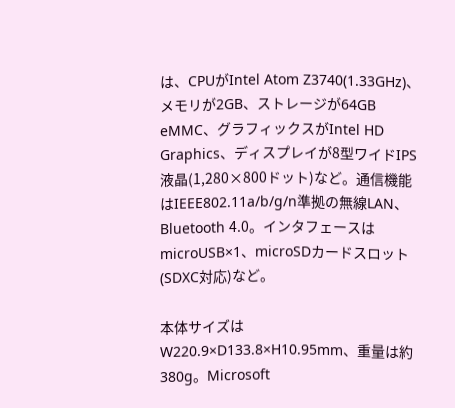は、CPUがIntel Atom Z3740(1.33GHz)、メモリが2GB、ストレージが64GB eMMC、グラフィックスがIntel HD Graphics、ディスプレイが8型ワイドIPS液晶(1,280×800ドット)など。通信機能はIEEE802.11a/b/g/n準拠の無線LAN、Bluetooth 4.0。インタフェースはmicroUSB×1、microSDカードスロット(SDXC対応)など。

本体サイズはW220.9×D133.8×H10.95mm、重量は約380g。Microsoft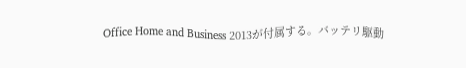Office Home and Business 2013が付属する。バッテリ駆動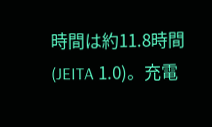時間は約11.8時間(JEITA 1.0)。充電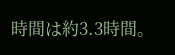時間は約3.3時間。